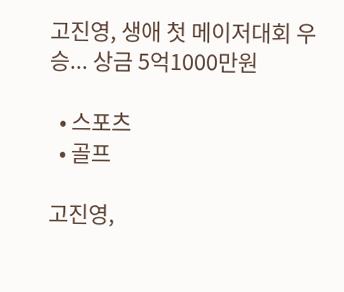고진영, 생애 첫 메이저대회 우승... 상금 5억1000만원

  • 스포츠
  • 골프

고진영,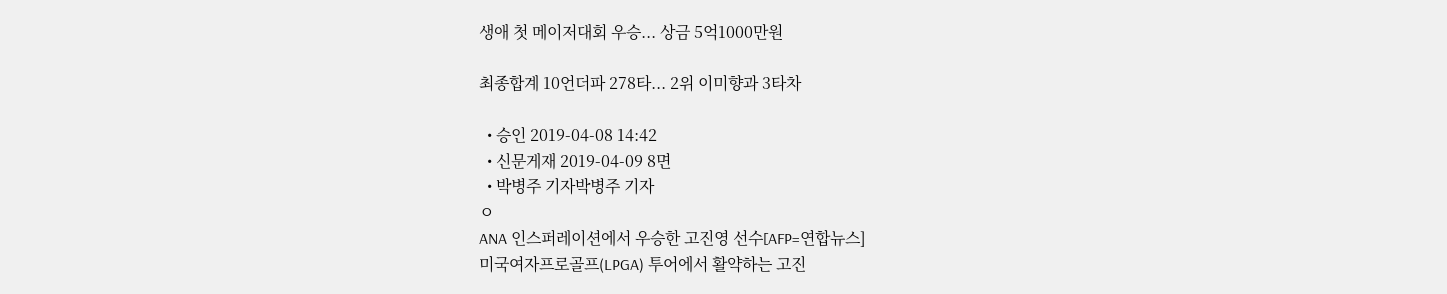생애 첫 메이저대회 우승... 상금 5억1000만원

최종합계 10언더파 278타... 2위 이미향과 3타차

  • 승인 2019-04-08 14:42
  • 신문게재 2019-04-09 8면
  • 박병주 기자박병주 기자
ㅇ
ANA 인스퍼레이션에서 우승한 고진영 선수[AFP=연합뉴스]
미국여자프로골프(LPGA) 투어에서 활약하는 고진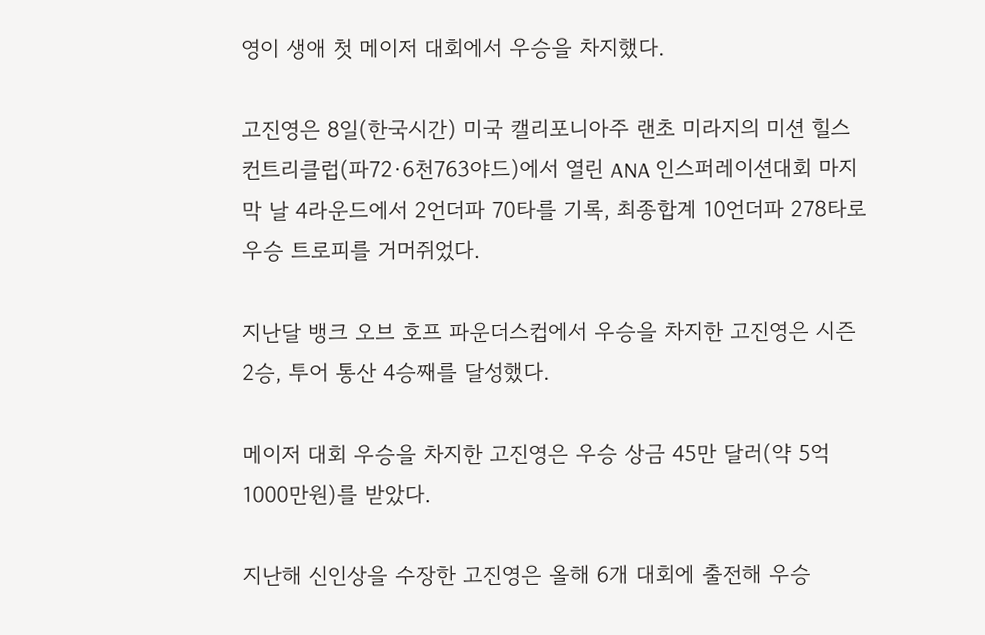영이 생애 첫 메이저 대회에서 우승을 차지했다.

고진영은 8일(한국시간) 미국 캘리포니아주 랜초 미라지의 미션 힐스 컨트리클럽(파72·6천763야드)에서 열린 ANA 인스퍼레이션대회 마지막 날 4라운드에서 2언더파 70타를 기록, 최종합계 10언더파 278타로 우승 트로피를 거머쥐었다.

지난달 뱅크 오브 호프 파운더스컵에서 우승을 차지한 고진영은 시즌 2승, 투어 통산 4승째를 달성했다.

메이저 대회 우승을 차지한 고진영은 우승 상금 45만 달러(약 5억1000만원)를 받았다.

지난해 신인상을 수장한 고진영은 올해 6개 대회에 출전해 우승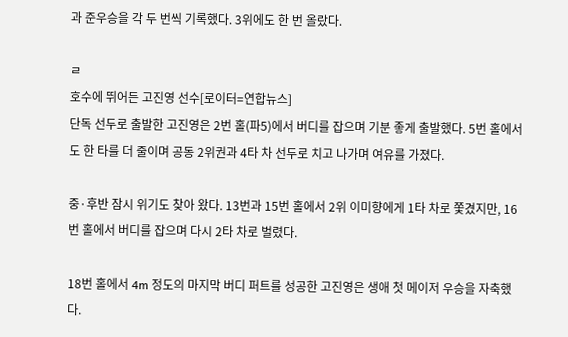과 준우승을 각 두 번씩 기록했다. 3위에도 한 번 올랐다.

ㄹ
호수에 뛰어든 고진영 선수[로이터=연합뉴스]
단독 선두로 출발한 고진영은 2번 홀(파5)에서 버디를 잡으며 기분 좋게 출발했다. 5번 홀에서도 한 타를 더 줄이며 공동 2위권과 4타 차 선두로 치고 나가며 여유를 가졌다.

중·후반 잠시 위기도 찾아 왔다. 13번과 15번 홀에서 2위 이미향에게 1타 차로 쫓겼지만, 16번 홀에서 버디를 잡으며 다시 2타 차로 벌렸다.

18번 홀에서 4m 정도의 마지막 버디 퍼트를 성공한 고진영은 생애 첫 메이저 우승을 자축했다.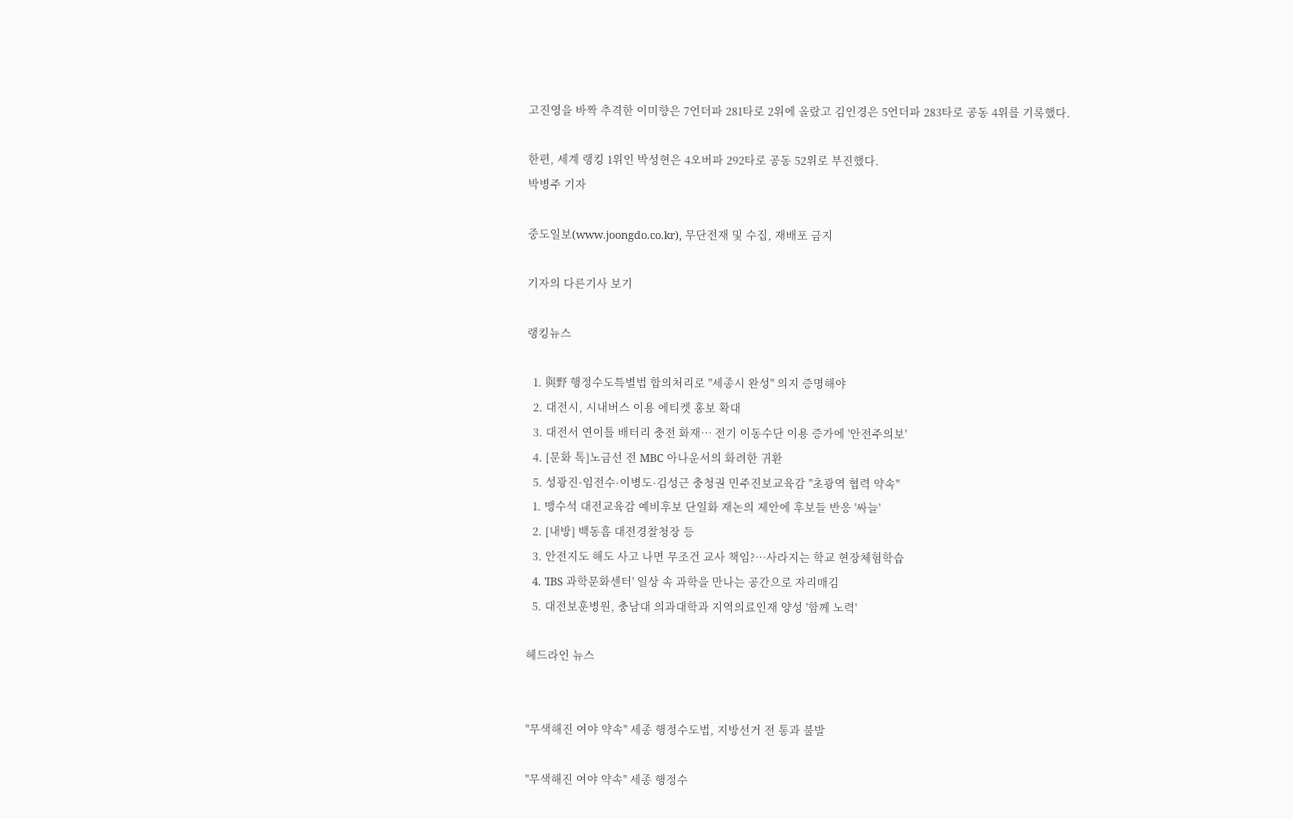고진영을 바짝 추격한 이미향은 7언더파 281타로 2위에 올랐고 김인경은 5언더파 283타로 공동 4위를 기록했다.

한편, 세계 랭킹 1위인 박성현은 4오버파 292타로 공동 52위로 부진했다.
박병주 기자

중도일보(www.joongdo.co.kr), 무단전재 및 수집, 재배포 금지

기자의 다른기사 보기

랭킹뉴스

  1. 與野 행정수도특별법 합의처리로 "세종시 완성" 의지 증명해야
  2. 대전시, 시내버스 이용 에티켓 홍보 확대
  3. 대전서 연이틀 배터리 충전 화재… 전기 이동수단 이용 증가에 '안전주의보'
  4. [문화 톡]노금선 전 MBC 아나운서의 화려한 귀환
  5. 성광진·임전수·이병도·김성근 충청권 민주진보교육감 "초광역 협력 약속"
  1. 맹수석 대전교육감 예비후보 단일화 재논의 제안에 후보들 반응 '싸늘'
  2. [내방] 백동흠 대전경찰청장 등
  3. 안전지도 해도 사고 나면 무조건 교사 책임?…사라지는 학교 현장체험학습
  4. 'IBS 과학문화센터' 일상 속 과학을 만나는 공간으로 자리매김
  5. 대전보훈병원, 충남대 의과대학과 지역의료인재 양성 '함께 노력'

헤드라인 뉴스


"무색해진 여야 약속" 세종 행정수도법, 지방선거 전 통과 불발

"무색해진 여야 약속" 세종 행정수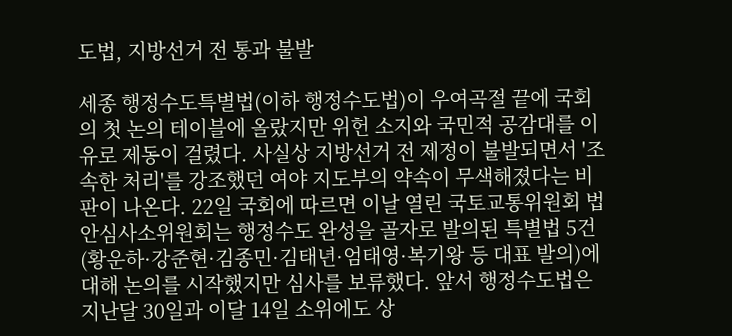도법, 지방선거 전 통과 불발

세종 행정수도특별법(이하 행정수도법)이 우여곡절 끝에 국회의 첫 논의 테이블에 올랐지만 위헌 소지와 국민적 공감대를 이유로 제동이 걸렸다. 사실상 지방선거 전 제정이 불발되면서 '조속한 처리'를 강조했던 여야 지도부의 약속이 무색해졌다는 비판이 나온다. 22일 국회에 따르면 이날 열린 국토교통위원회 법안심사소위원회는 행정수도 완성을 골자로 발의된 특별법 5건(황운하·강준현·김종민·김태년·엄태영·복기왕 등 대표 발의)에 대해 논의를 시작했지만 심사를 보류했다. 앞서 행정수도법은 지난달 30일과 이달 14일 소위에도 상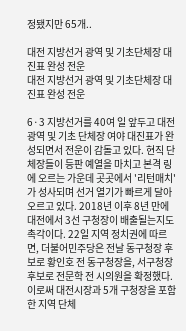정됐지만 65개..

대전 지방선거 광역 및 기초단체장 대진표 완성 전운
대전 지방선거 광역 및 기초단체장 대진표 완성 전운

6·3 지방선거를 40여 일 앞두고 대전 광역 및 기초 단체장 여야 대진표가 완성되면서 전운이 감돌고 있다. 현직 단체장들이 등판 예열을 마치고 본격 링에 오르는 가운데 곳곳에서 '리턴매치'가 성사되며 선거 열기가 빠르게 달아오르고 있다. 2018년 이후 8년 만에 대전에서 3선 구청장이 배출될는지도 촉각이다. 22일 지역 정치권에 따르면, 더불어민주당은 전날 동구청장 후보로 황인호 전 동구청장을, 서구청장 후보로 전문학 전 시의원을 확정했다. 이로써 대전시장과 5개 구청장을 포함한 지역 단체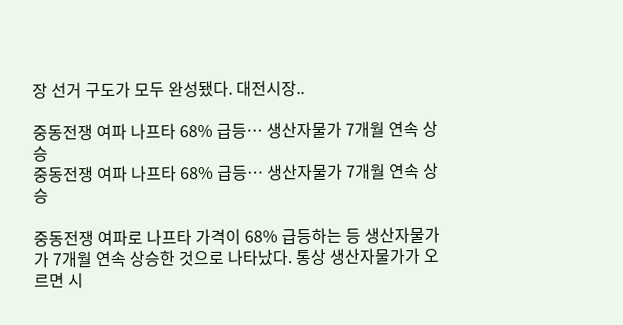장 선거 구도가 모두 완성됐다. 대전시장..

중동전쟁 여파 나프타 68% 급등… 생산자물가 7개월 연속 상승
중동전쟁 여파 나프타 68% 급등… 생산자물가 7개월 연속 상승

중동전쟁 여파로 나프타 가격이 68% 급등하는 등 생산자물가가 7개월 연속 상승한 것으로 나타났다. 통상 생산자물가가 오르면 시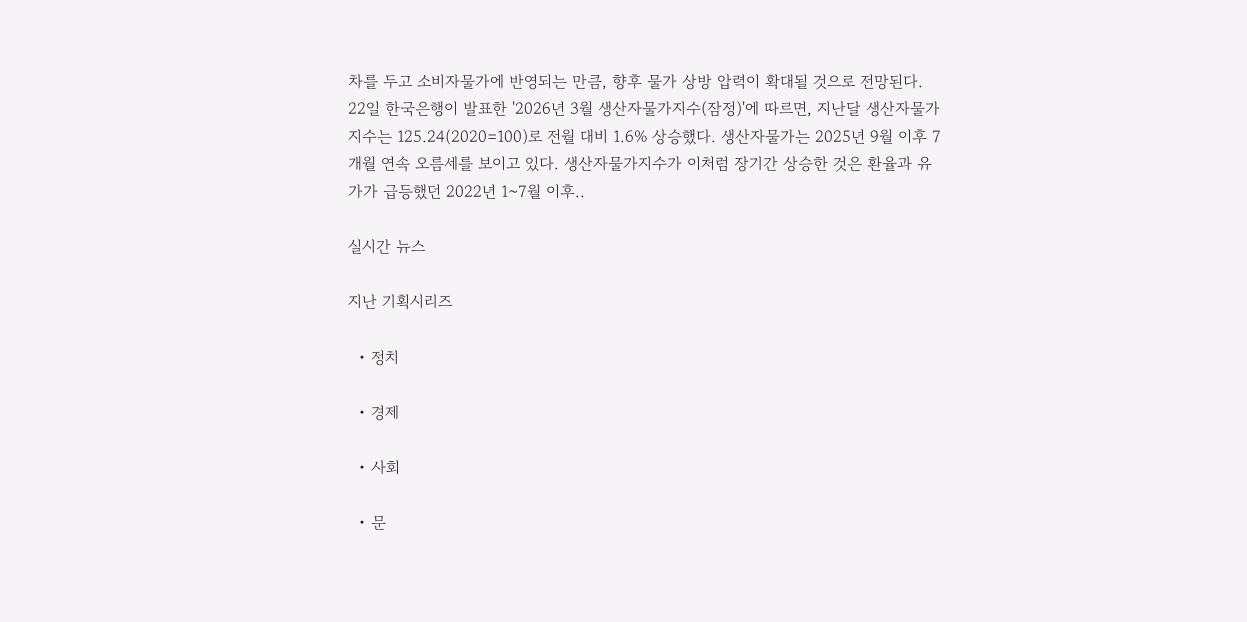차를 두고 소비자물가에 반영되는 만큼, 향후 물가 상방 압력이 확대될 것으로 전망된다. 22일 한국은행이 발표한 '2026년 3월 생산자물가지수(잠정)'에 따르면, 지난달 생산자물가지수는 125.24(2020=100)로 전월 대비 1.6% 상승했다. 생산자물가는 2025년 9월 이후 7개월 연속 오름세를 보이고 있다. 생산자물가지수가 이처럼 장기간 상승한 것은 환율과 유가가 급등했던 2022년 1~7월 이후..

실시간 뉴스

지난 기획시리즈

  • 정치

  • 경제

  • 사회

  • 문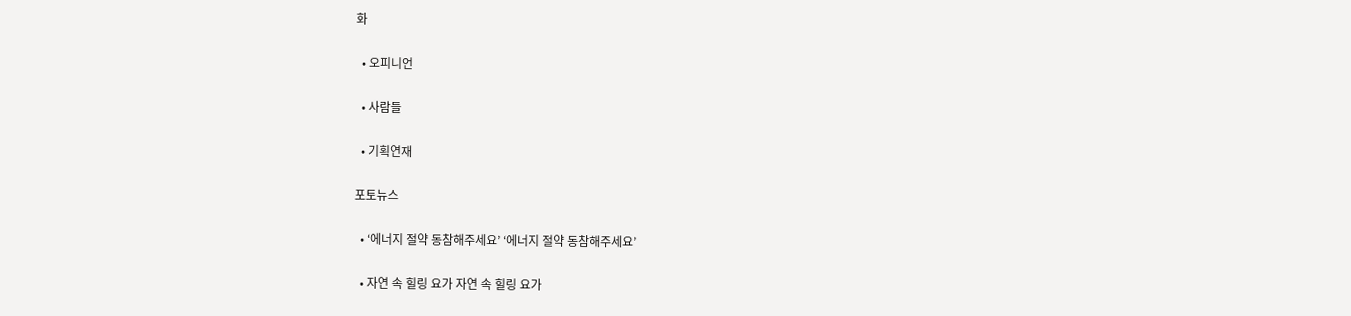화

  • 오피니언

  • 사람들

  • 기획연재

포토뉴스

  • ‘에너지 절약 동참해주세요’ ‘에너지 절약 동참해주세요’

  • 자연 속 힐링 요가 자연 속 힐링 요가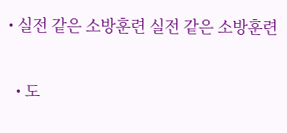• 실전 같은 소방훈련 실전 같은 소방훈련

  • 도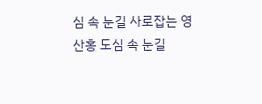심 속 눈길 사로잡는 영산홍 도심 속 눈길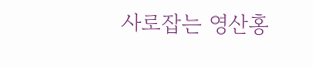사로잡는 영산홍